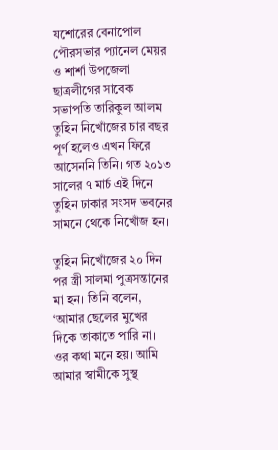যশোরের বেনাপোল পৌরসভার প্যানেল মেয়র ও শার্শা উপজেলা ছাত্রলীগের সাবেক সভাপতি তারিকুল আলম তুহিন নিখোঁজের চার বছর পূর্ণ হলেও এখন ফিরে আসেননি তিনি। গত ২০১৩ সালের ৭ মার্চ এই দিনে তুহিন ঢাকার সংসদ ভবনের সামনে থেকে নিখোঁজ হন।

তুহিন নিখোঁজের ২০ দিন পর স্ত্রী সালমা পুত্রসন্তানের মা হন। তিনি বলেন, ‘আমার ছেলের মুখের দিকে তাকাতে পারি না। ওর কথা মনে হয়। আমি আমার স্বামীকে সুস্থ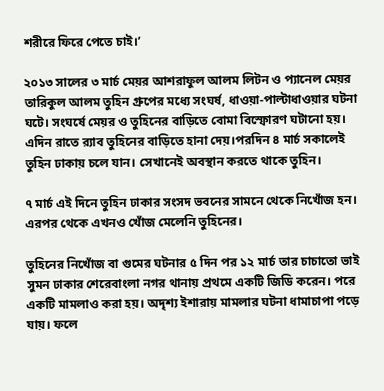শরীরে ফিরে পেতে চাই।’

২০১৩ সালের ৩ মার্চ মেয়র আশরাফুল আলম লিটন ও প্যানেল মেয়র তারিকুল আলম তুহিন গ্রুপের মধ্যে সংঘর্ষ, ধাওয়া-পাল্টাধাওয়ার ঘটনা ঘটে। সংঘর্ষে মেয়র ও তুহিনের বাড়িতে বোমা বিস্ফোরণ ঘটানো হয়। এদিন রাতে র‌্যাব তুহিনের বাড়িতে হানা দেয়।পরদিন ৪ মার্চ সকালেই তুহিন ঢাকায় চলে যান। সেখানেই অবস্থান করতে থাকে তুহিন।

৭ মার্চ এই দিনে তুহিন ঢাকার সংসদ ভবনের সামনে থেকে নিখোঁজ হন। এরপর থেকে এখনও খোঁজ মেলেনি তুহিনের।

তুহিনের নিখোঁজ বা গুমের ঘটনার ৫ দিন পর ১২ মার্চ তার চাচাতো ভাই সুমন ঢাকার শেরেবাংলা নগর থানায় প্রথমে একটি জিডি করেন। পরে একটি মামলাও করা হয়। অদৃশ্য ইশারায় মামলার ঘটনা ধামাচাপা পড়ে যায়। ফলে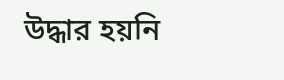উদ্ধার হয়নি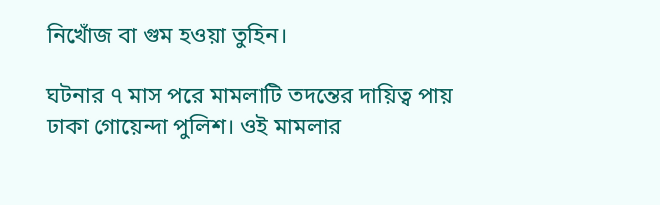নিখোঁজ বা গুম হওয়া তুহিন।

ঘটনার ৭ মাস পরে মামলাটি তদন্তের দায়িত্ব পায় ঢাকা গোয়েন্দা পুলিশ। ওই মামলার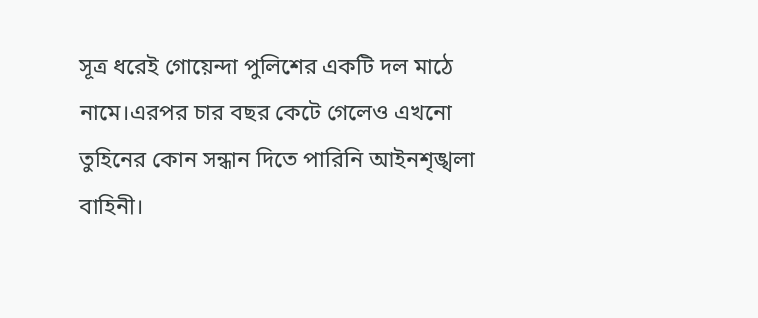সূত্র ধরেই গোয়েন্দা পুলিশের একটি দল মাঠে নামে।এরপর চার বছর কেটে গেলেও এখনো তুহিনের কোন সন্ধান দিতে পারিনি আইনশৃঙ্খলা বাহিনী।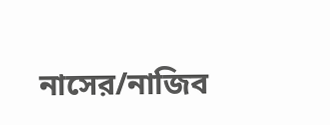নাসের/নাজিব